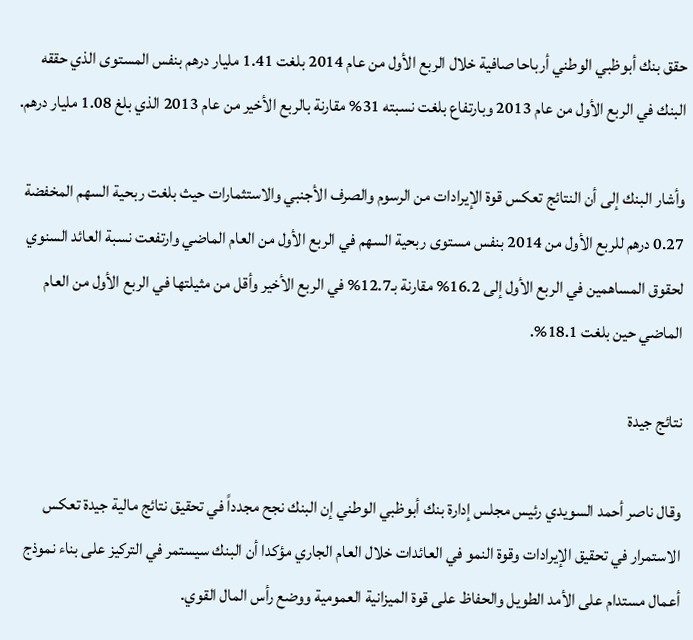حقق بنك أبوظبي الوطني أرباحا صافية خلال الربع الأول من عام 2014 بلغت 1.41 مليار درهم بنفس المستوى الذي حققه البنك في الربع الأول من عام 2013 وبارتفاع بلغت نسبته 31% مقارنة بالربع الأخير من عام 2013 الذي بلغ 1.08 مليار درهم.

وأشار البنك إلى أن النتائج تعكس قوة الإيرادات من الرسوم والصرف الأجنبي والاستثمارات حيث بلغت ربحية السهم المخفضة 0.27 درهم للربع الأول من 2014 بنفس مستوى ربحية السهم في الربع الأول من العام الماضي وارتفعت نسبة العائد السنوي لحقوق المساهمين في الربع الأول إلى 16.2% مقارنة بـ12.7% في الربع الأخير وأقل من مثيلتها في الربع الأول من العام الماضي حين بلغت 18.1%.

نتائج جيدة

وقال ناصر أحمد السويدي رئيس مجلس إدارة بنك أبوظبي الوطني إن البنك نجح مجدداً في تحقيق نتائج مالية جيدة تعكس الاستمرار في تحقيق الإيرادات وقوة النمو في العائدات خلال العام الجاري مؤكدا أن البنك سيستمر في التركيز على بناء نموذج أعمال مستدام على الأمد الطويل والحفاظ على قوة الميزانية العمومية ووضع رأس المال القوي.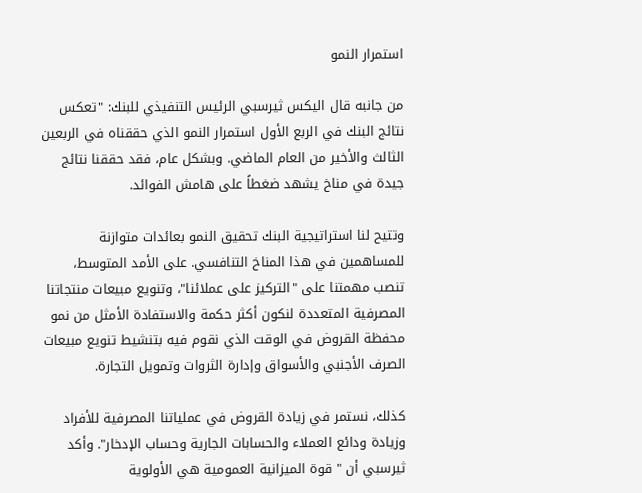استمرار النمو

من جانبه قال اليكس ثيرسبي الرئيس التنفيذي للبنك: "تعكس نتائج البنك في الربع الأول استمرار النمو الذي حققناه في الربعين الثالث والأخير من العام الماضي. وبشكل عام، فقد حققنا نتائج جيدة في مناخ يشهد ضغطاً على هامش الفوائد.

وتتيح لنا استراتيجية البنك تحقيق النمو بعائدات متوازنة للمساهمين في هذا المناخ التنافسي. على الأمد المتوسط، تنصب مهمتنا على "التركيز على عملائنا"، وتنويع مبيعات منتجاتنا المصرفية المتعددة لنكون أكثر حكمة والاستفادة الأمثل من نمو محفظة القروض في الوقت الذي نقوم فيه بتنشيط تنويع مبيعات الصرف الأجنبي والأسواق وإدارة الثروات وتمويل التجارة.

كذلك، نستمر في زيادة القروض في عملياتنا المصرفية للأفراد وزيادة ودائع العملاء والحسابات الجارية وحساب الإدخار". وأكد ثيرسبي أن " قوة الميزانية العمومية هي الأولوية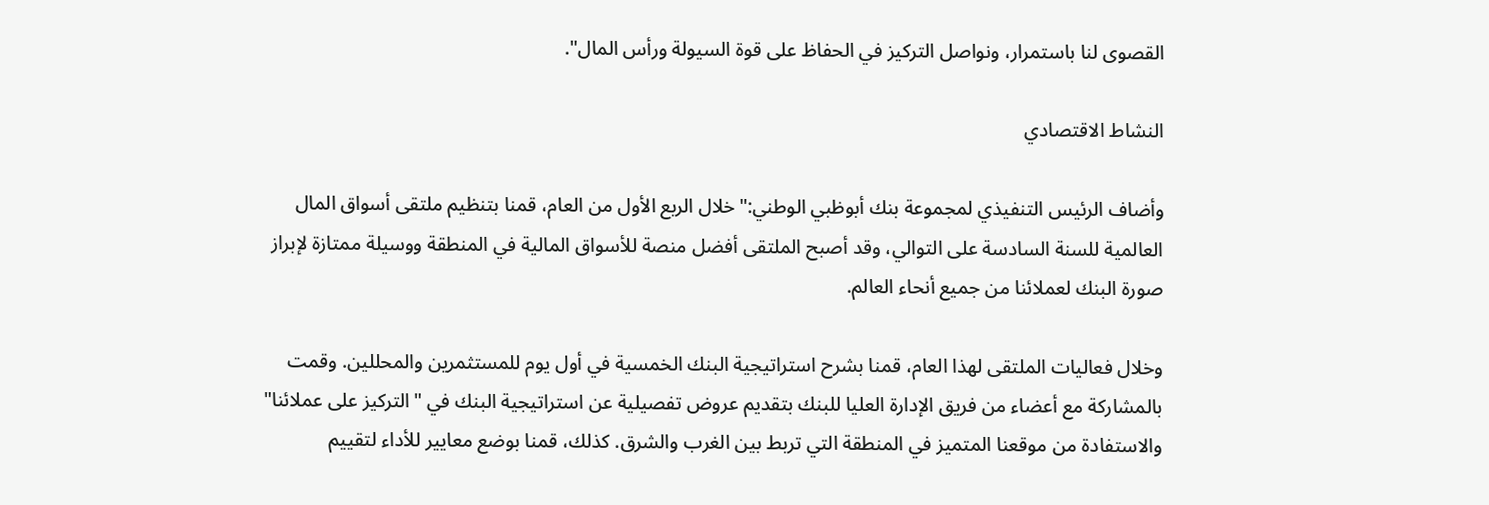القصوى لنا باستمرار، ونواصل التركيز في الحفاظ على قوة السيولة ورأس المال".

النشاط الاقتصادي

وأضاف الرئيس التنفيذي لمجموعة بنك أبوظبي الوطني:"خلال الربع الأول من العام، قمنا بتنظيم ملتقى أسواق المال العالمية للسنة السادسة على التوالي، وقد أصبح الملتقى أفضل منصة للأسواق المالية في المنطقة ووسيلة ممتازة لإبراز صورة البنك لعملائنا من جميع أنحاء العالم.

وخلال فعاليات الملتقى لهذا العام، قمنا بشرح استراتيجية البنك الخمسية في أول يوم للمستثمرين والمحللين. وقمت بالمشاركة مع أعضاء من فريق الإدارة العليا للبنك بتقديم عروض تفصيلية عن استراتيجية البنك في "التركيز على عملائنا" والاستفادة من موقعنا المتميز في المنطقة التي تربط بين الغرب والشرق. كذلك، قمنا بوضع معايير للأداء لتقييم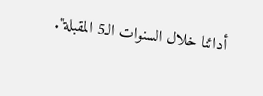أدائنا خلال السنوات الـ5 المقبلة".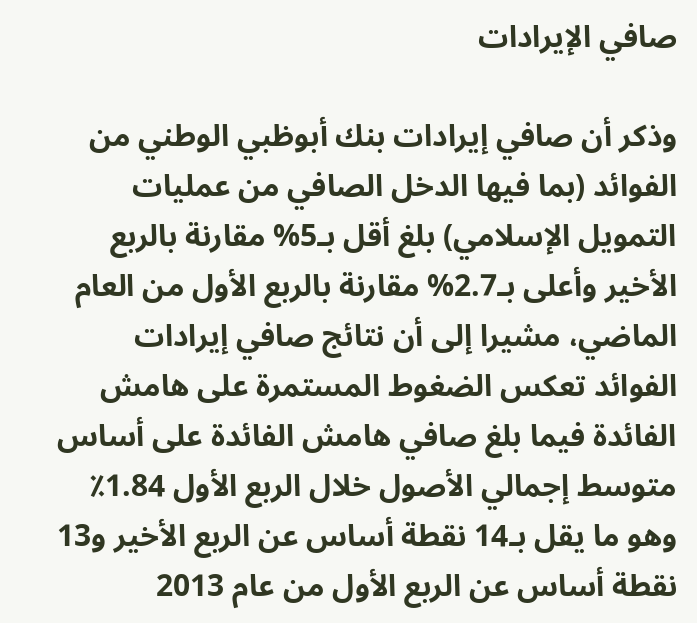صافي الإيرادات

وذكر أن صافي إيرادات بنك أبوظبي الوطني من الفوائد (بما فيها الدخل الصافي من عمليات التمويل الإسلامي) بلغ أقل بـ5% مقارنة بالربع الأخير وأعلى بـ2.7% مقارنة بالربع الأول من العام الماضي، مشيرا إلى أن نتائج صافي إيرادات الفوائد تعكس الضغوط المستمرة على هامش الفائدة فيما بلغ صافي هامش الفائدة على أساس متوسط إجمالي الأصول خلال الربع الأول 1.84٪ وهو ما يقل بـ14 نقطة أساس عن الربع الأخير و13 نقطة أساس عن الربع الأول من عام 2013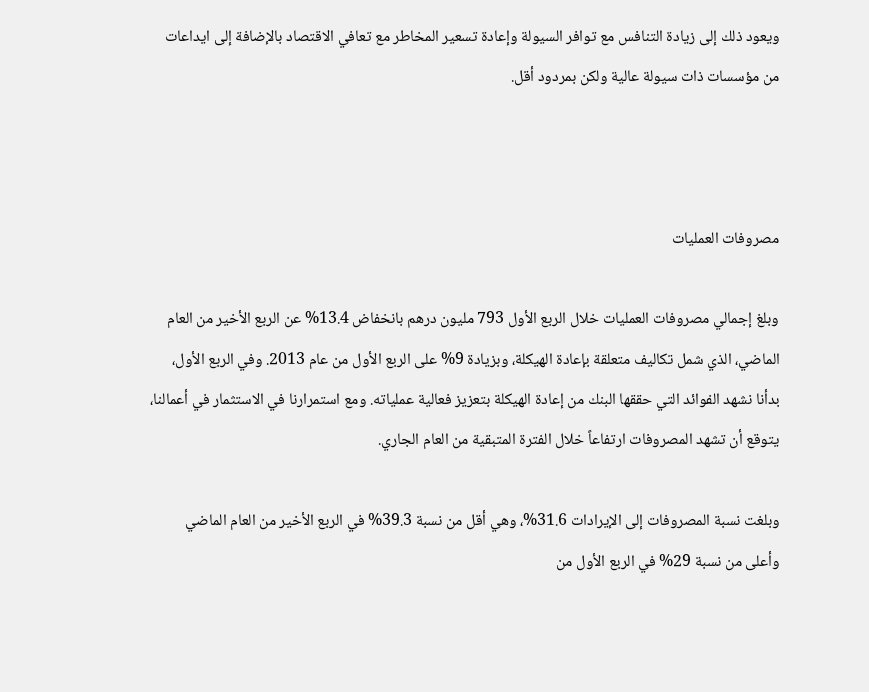ويعود ذلك إلى زيادة التنافس مع توافر السيولة وإعادة تسعير المخاطر مع تعافي الاقتصاد بالإضافة إلى ايداعات من مؤسسات ذات سيولة عالية ولكن بمردود أقل.



مصروفات العمليات

وبلغ إجمالي مصروفات العمليات خلال الربع الأول 793 مليون درهم بانخفاض 13.4% عن الربع الأخير من العام الماضي، الذي شمل تكاليف متعلقة بإعادة الهيكلة، وبزيادة 9% على الربع الأول من عام 2013. وفي الربع الأول، بدأنا نشهد الفوائد التي حققها البنك من إعادة الهيكلة بتعزيز فعالية عملياته. ومع استمرارنا في الاستثمار في أعمالنا، يتوقع أن تشهد المصروفات ارتفاعاً خلال الفترة المتبقية من العام الجاري.

وبلغت نسبة المصروفات إلى الإيرادات 31.6%، وهي أقل من نسبة 39.3% في الربع الأخير من العام الماضي وأعلى من نسبة 29% في الربع الأول من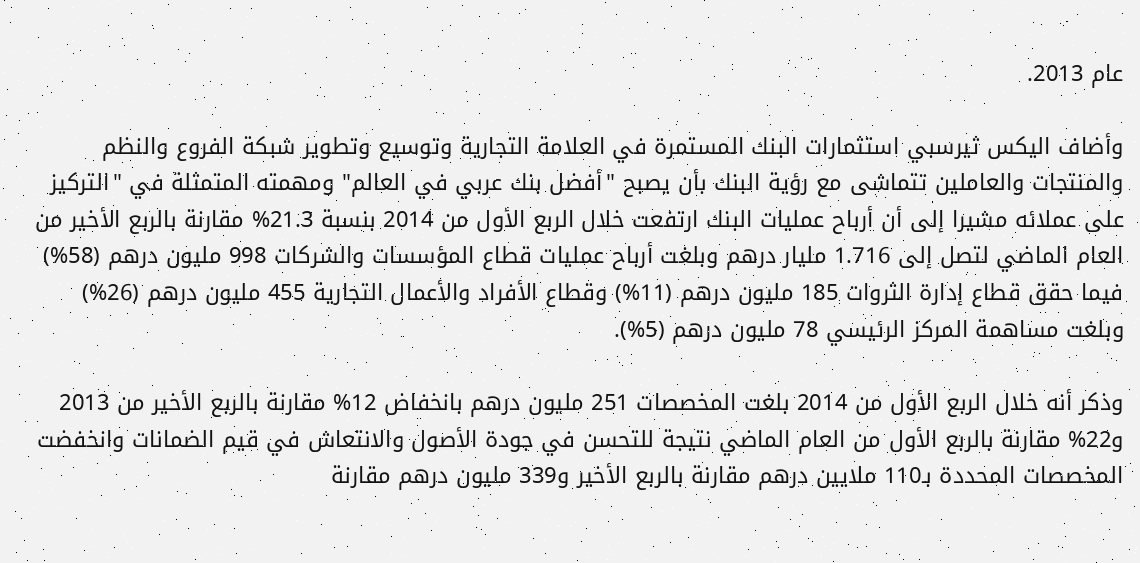عام 2013.

وأضاف اليكس ثيرسبي استثمارات البنك المستمرة في العلامة التجارية وتوسيع وتطوير شبكة الفروع والنظم والمنتجات والعاملين تتماشى مع رؤية البنك بأن يصبح "أفضل بنك عربي في العالم" ومهمته المتمثلة في "التركيز على عملائه مشيرا إلى أن أرباح عمليات البنك ارتفعت خلال الربع الأول من 2014 بنسبة 21.3% مقارنة بالربع الأخير من العام الماضي لتصل إلى 1.716 مليار درهم وبلغت أرباح عمليات قطاع المؤسسات والشركات 998 مليون درهم (58%) فيما حقق قطاع إدارة الثروات 185 مليون درهم (11%) وقطاع الأفراد والأعمال التجارية 455 مليون درهم (26%) وبلغت مساهمة المركز الرئيسي 78 مليون درهم (5%).

وذكر أنه خلال الربع الأول من 2014 بلغت المخصصات 251 مليون درهم بانخفاض 12% مقارنة بالربع الأخير من 2013 و22% مقارنة بالربع الأول من العام الماضي نتيجة للتحسن في جودة الأصول والانتعاش في قيم الضمانات وانخفضت المخصصات المحددة بـ110 ملايين درهم مقارنة بالربع الأخير و339 مليون درهم مقارنة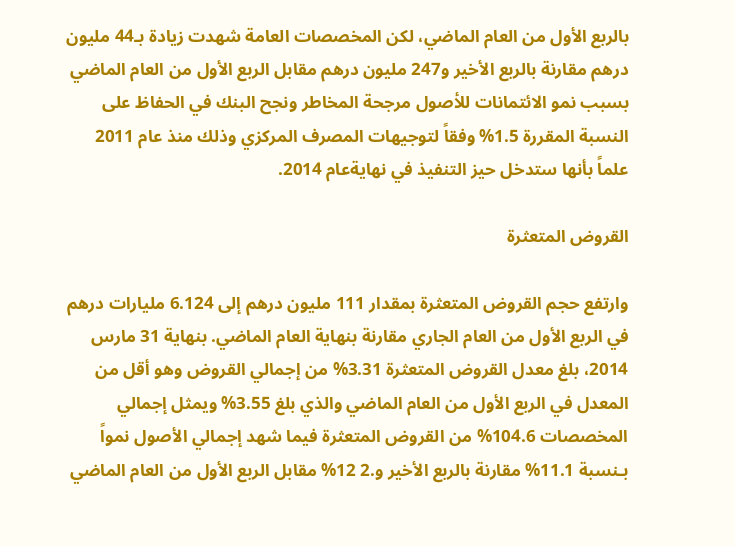بالربع الأول من العام الماضي، لكن المخصصات العامة شهدت زيادة بـ44 مليون درهم مقارنة بالربع الأخير و247 مليون درهم مقابل الربع الأول من العام الماضي بسبب نمو الائتمانات للأصول مرجحة المخاطر ونجح البنك في الحفاظ على النسبة المقررة 1.5% وفقاً لتوجيهات المصرف المركزي وذلك منذ عام 2011 علماً بأنها ستدخل حيز التنفيذ في نهايةعام 2014.

القروض المتعثرة

وارتفع حجم القروض المتعثرة بمقدار 111 مليون درهم إلى 6.124 مليارات درهم في الربع الأول من العام الجاري مقارنة بنهاية العام الماضي. بنهاية 31 مارس 2014، بلغ معدل القروض المتعثرة 3.31% من إجمالي القروض وهو أقل من المعدل في الربع الأول من العام الماضي والذي بلغ 3.55% ويمثل إجمالي المخصصات 104.6% من القروض المتعثرة فيما شهد إجمالي الأصول نمواً بـنسبة 11.1% مقارنة بالربع الأخير و.2 12% مقابل الربع الأول من العام الماضي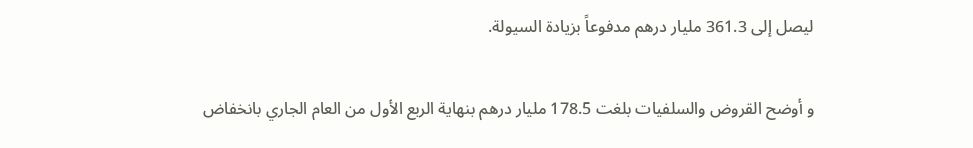ليصل إلى 361.3 مليار درهم مدفوعاً بزيادة السيولة.

و أوضح القروض والسلفيات بلغت 178.5 مليار درهم بنهاية الربع الأول من العام الجاري بانخفاض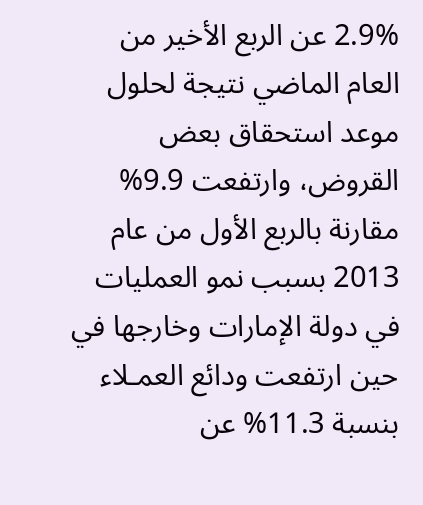2.9% عن الربع الأخير من العام الماضي نتيجة لحلول موعد استحقاق بعض القروض، وارتفعت 9.9% مقارنة بالربع الأول من عام 2013 بسبب نمو العمليات في دولة الإمارات وخارجها في حين ارتفعت ودائع العمـلاء بنسبة 11.3% عن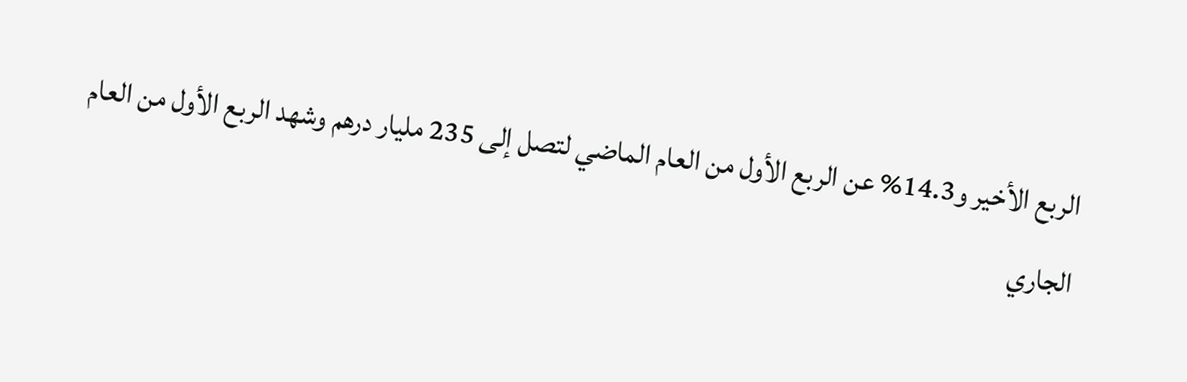الربع الأخير و14.3% عن الربع الأول من العام الماضي لتصل إلى 235 مليار درهم وشهد الربع الأول من العام الجاري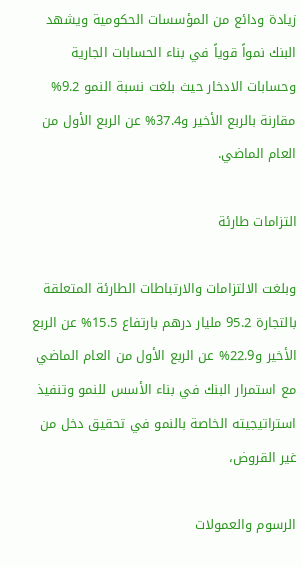زيادة ودائع من المؤسسات الحكومية ويشهد البنك نمواً قوياً في بناء الحسابات الجارية وحسابات الادخار حيث بلغت نسبة النمو 9.2% مقارنة بالربع الأخير و37.4% عن الربع الأول من العام الماضي.

التزامات طارئة

وبلغت الالتزامات والارتباطات الطارئة المتعلقة بالتجارة 95.2 مليار درهم بارتفاع 15.5% عن الربع الأخير و22.9% عن الربع الأول من العام الماضي مع استمرار البنك في بناء الأسس للنمو وتنفيذ استراتيجيته الخاصة بالنمو في تحقيق دخل من غير القروض،

الرسوم والعمولات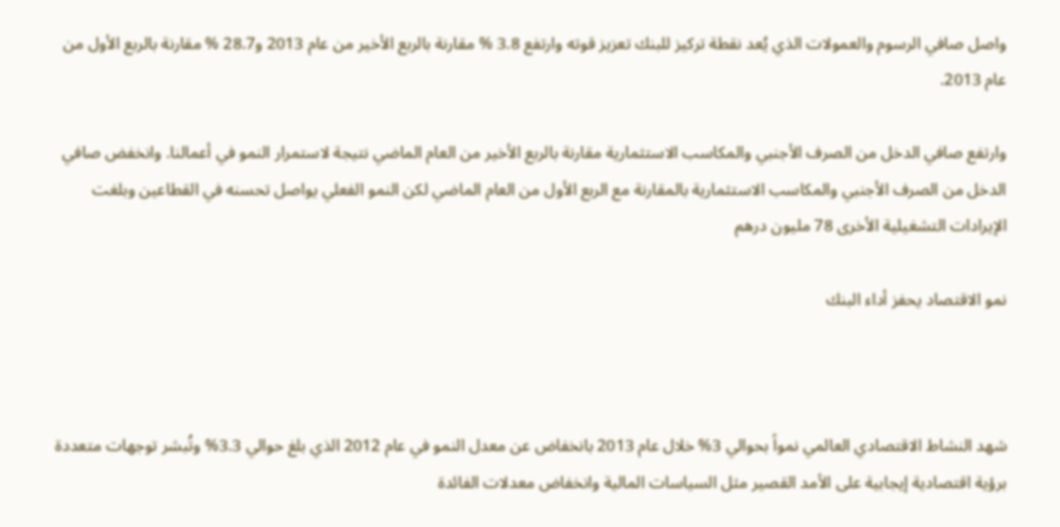واصل صافي الرسوم والعمولات الذي يُعد نقطة تركيز للبنك تعزيز قوته وارتفع 3.8 % مقارنة بالربع الأخير من عام 2013 و28.7 % مقارنة بالربع الأول من عام 2013.

وارتفع صافي الدخل من الصرف الأجنبي والمكاسب الاستثمارية مقارنة بالربع الأخير من العام الماضي نتيجة لاستمرار النمو في أعمالنا. وانخفض صافي الدخل من الصرف الأجنبي والمكاسب الاستثمارية بالمقارنة مع الربع الأول من العام الماضي لكن النمو الفعلي يواصل تحسنه في القطاعين وبلغت الإيرادات التشغيلية الأخرى 78 مليون درهم

نمو الاقتصاد يحفز أداء البنك



شهد النشاط الاقتصادي العالمي نمواً بحوالي 3% خلال عام 2013 بانخفاض عن معدل النمو في عام 2012 الذي بلغ حوالي 3.3% وتُبشر توجهات متعددة برؤية اقتصادية إيجابية على الأمد القصير مثل السياسات المالية وانخفاض معدلات الفائدة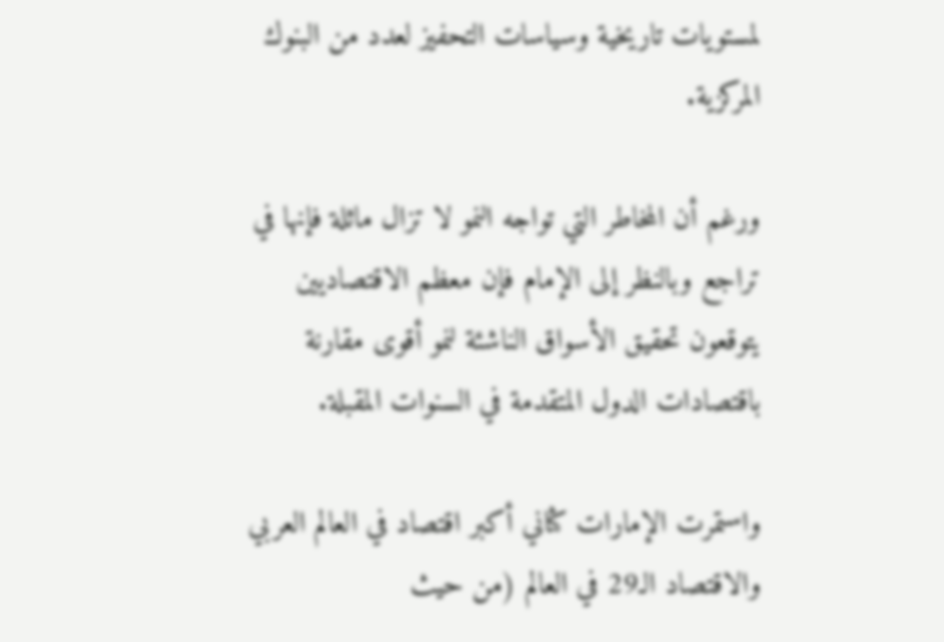لمستويات تاريخية وسياسات التحفيز لعدد من البنوك المركزية.

ورغم أن المخاطر التي تواجه النمو لا تزال ماثلة فإنها في تراجع وبالنظر إلى الإمام فإن معظم الاقتصاديين يتوقعون تحقيق الأسواق الناشئة لنمو أقوى مقارنة باقتصادات الدول المتقدمة في السنوات المقبلة.

واستمرت الإمارات كثاني أكبر اقتصاد في العالم العربي والاقتصاد الـ29 في العالم (من حيث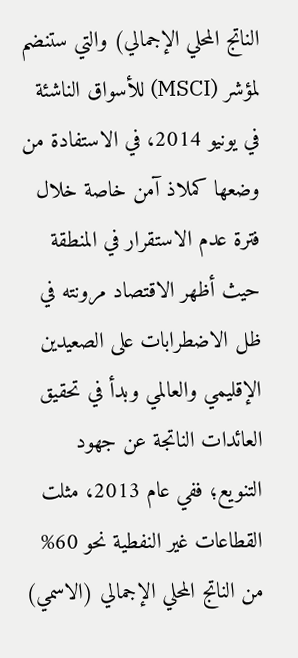الناتج المحلي الإجمالي) والتي ستنضم لمؤشر (MSCI) للأسواق الناشئة في يونيو 2014، في الاستفادة من وضعها كملاذ آمن خاصة خلال فترة عدم الاستقرار في المنطقة حيث أظهر الاقتصاد مرونته في ظل الاضطرابات على الصعيدين الإقليمي والعالمي وبدأ في تحقيق العائدات الناتجة عن جهود التنويع؛ ففي عام 2013، مثلت القطاعات غير النفطية نحو 60% من الناتج المحلي الإجمالي (الاسمي)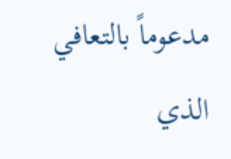مدعوماً بالتعافي الذي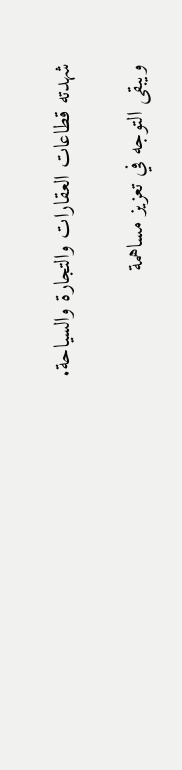شهدته قطاعات العقارات والتجارة والسياحة.

ويبقى التوجه في تعزيز مساهمة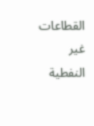القطاعات غير النفطية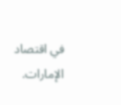في اقتصاد الإمارات.